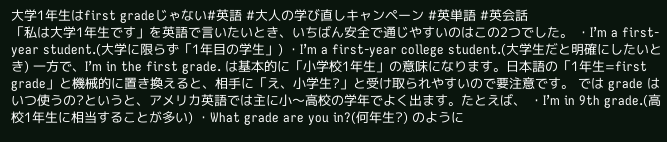大学1年生はfirst gradeじゃない#英語 #大人の学び直しキャンペーン #英単語 #英会話
「私は大学1年生です」を英語で言いたいとき、いちばん安全で通じやすいのはこの2つでした。 ・I’m a first-year student.(大学に限らず「1年目の学生」) ・I’m a first-year college student.(大学生だと明確にしたいとき) 一方で、I’m in the first grade. は基本的に「小学校1年生」の意味になります。日本語の「1年生=first grade」と機械的に置き換えると、相手に「え、小学生?」と受け取られやすいので要注意です。 では grade はいつ使うの?というと、アメリカ英語では主に小〜高校の学年でよく出ます。たとえば、 ・I’m in 9th grade.(高校1年生に相当することが多い) ・What grade are you in?(何年生?) のように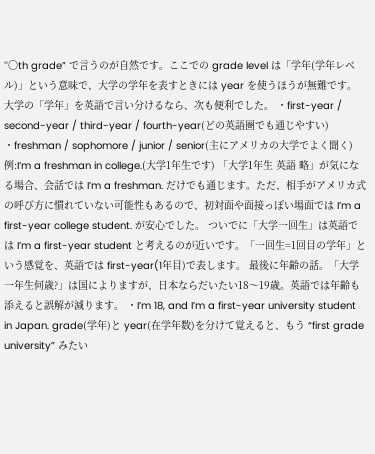“〇th grade” で言うのが自然です。ここでの grade level は「学年(学年レベル)」という意味で、大学の学年を表すときには year を使うほうが無難です。 大学の「学年」を英語で言い分けるなら、次も便利でした。 ・first-year / second-year / third-year / fourth-year(どの英語圏でも通じやすい) ・freshman / sophomore / junior / senior(主にアメリカの大学でよく聞く) 例:I’m a freshman in college.(大学1年生です) 「大学1年生 英語 略」が気になる場合、会話では I’m a freshman. だけでも通じます。ただ、相手がアメリカ式の呼び方に慣れていない可能性もあるので、初対面や面接っぽい場面では I’m a first-year college student. が安心でした。 ついでに「大学一回生」は英語では I’m a first-year student と考えるのが近いです。「一回生=1回目の学年」という感覚を、英語では first-year(1年目)で表します。 最後に年齢の話。「大学一年生何歳?」は国によりますが、日本ならだいたい18〜19歳。英語では年齢も添えると誤解が減ります。 ・I’m 18, and I’m a first-year university student in Japan. grade(学年)と year(在学年数)を分けて覚えると、もう “first grade university” みたい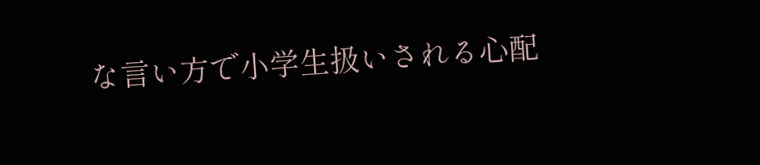な言い方で小学生扱いされる心配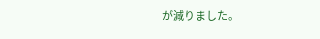が減りました。